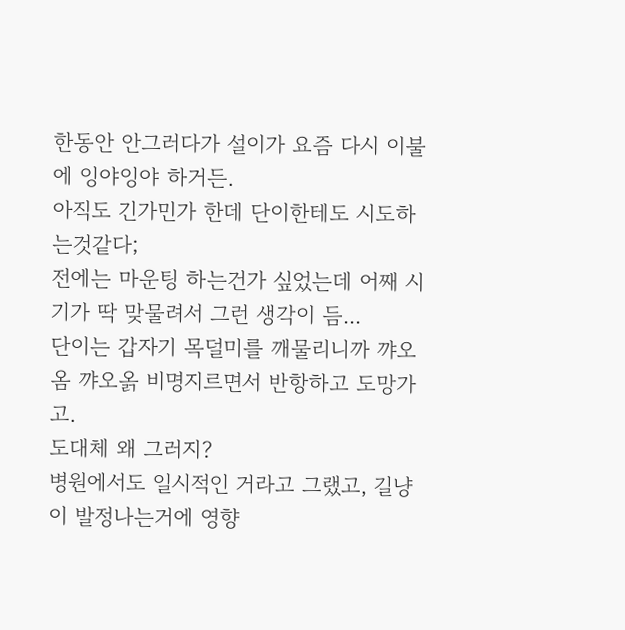한동안 안그러다가 설이가 요즘 다시 이불에 잉야잉야 하거든.
아직도 긴가민가 한데 단이한테도 시도하는것같다;
전에는 마운팅 하는건가 싶었는데 어째 시기가 딱 맞물려서 그런 생각이 듬...
단이는 갑자기 목덜미를 깨물리니까 꺄오옴 꺄오옭 비명지르면서 반항하고 도망가고.
도대체 왜 그러지?
병원에서도 일시적인 거라고 그랬고, 길냥이 발정나는거에 영향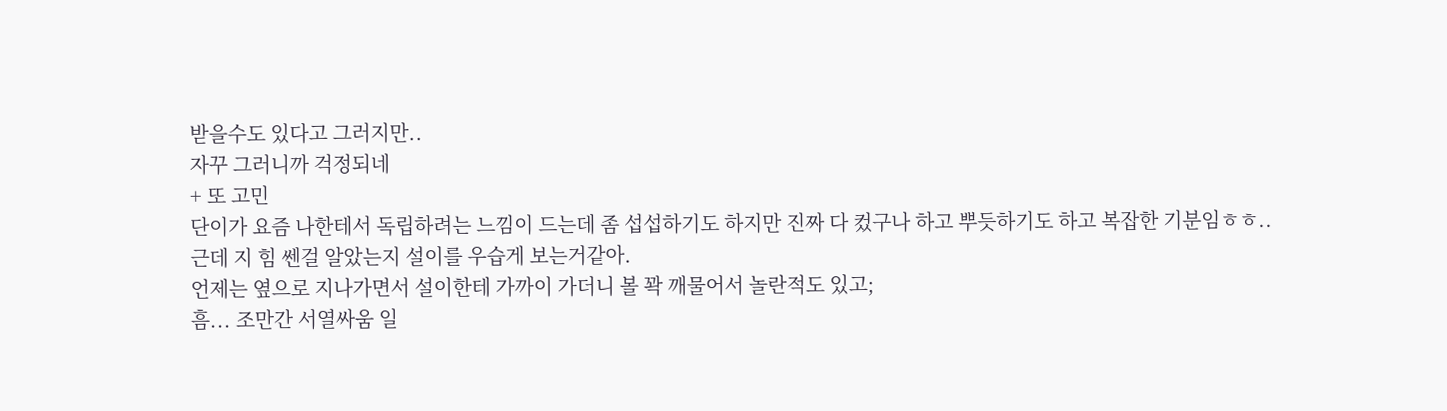받을수도 있다고 그러지만..
자꾸 그러니까 걱정되네
+ 또 고민
단이가 요즘 나한테서 독립하려는 느낌이 드는데 좀 섭섭하기도 하지만 진짜 다 컸구나 하고 뿌듯하기도 하고 복잡한 기분임ㅎㅎ..
근데 지 힘 쎈걸 알았는지 설이를 우습게 보는거같아.
언제는 옆으로 지나가면서 설이한테 가까이 가더니 볼 꽉 깨물어서 놀란적도 있고;
흠... 조만간 서열싸움 일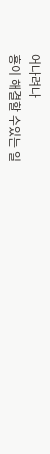어나려나
횽이 해결할 수있는 일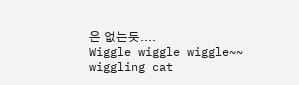은 없는듯....
Wiggle wiggle wiggle~~ wiggling cat